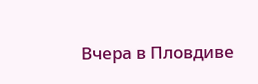Вчера в Пловдиве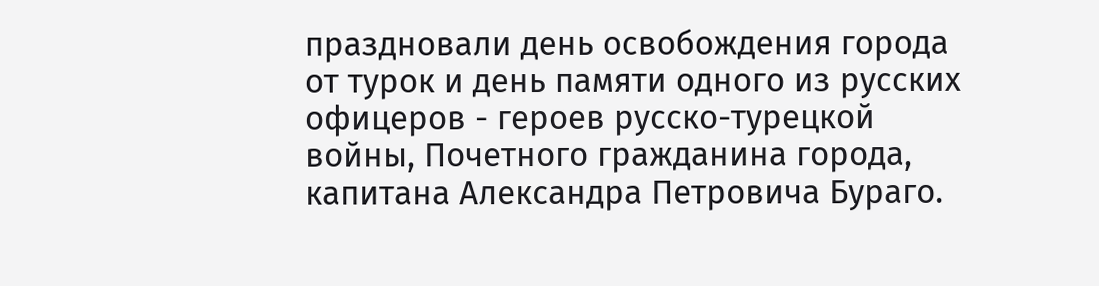праздновали день освобождения города от турок и день памяти одного из русских офицеров - героев русско-турецкой войны, Почетного гражданина города, капитана Александра Петровича Бураго.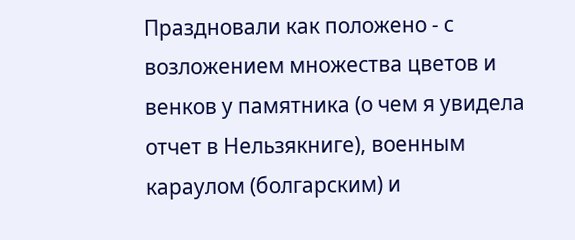Праздновали как положено - с возложением множества цветов и венков у памятника (о чем я увидела отчет в Нельзякниге), военным караулом (болгарским) и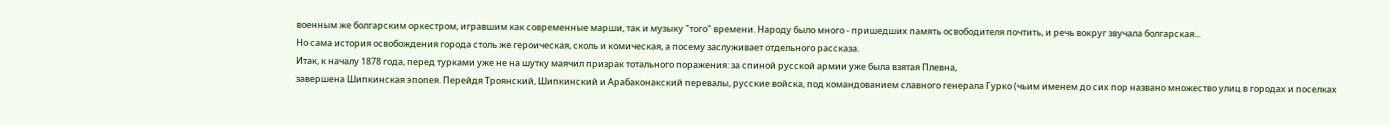военным же болгарским оркестром, игравшим как современные марши, так и музыку "того" времени. Народу было много - пришедших память освободителя почтить, и речь вокруг звучала болгарская...
Но сама история освобождения города столь же героическая, сколь и комическая, а посему заслуживает отдельного рассказа.
Итак, к началу 1878 года, перед турками уже не на шутку маячил призрак тотального поражения: за спиной русской армии уже была взятая Плевна,
завершена Шипкинская эпопея. Перейдя Троянский, Шипкинский и Арабаконакский перевалы, русские войска, под командованием славного генерала Гурко (чьим именем до сих пор названо множество улиц в городах и поселках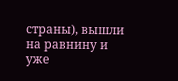страны), вышли на равнину и уже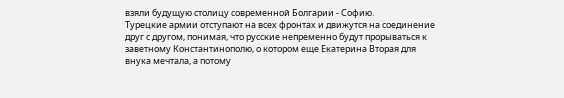взяли будущую столицу современной Болгарии - Софию.
Турецкие армии отступают на всех фронтах и движутся на соединение друг с другом, понимая, что русские непременно будут прорываться к заветному Константинополю, о котором еще Екатерина Вторая для внука мечтала, а потому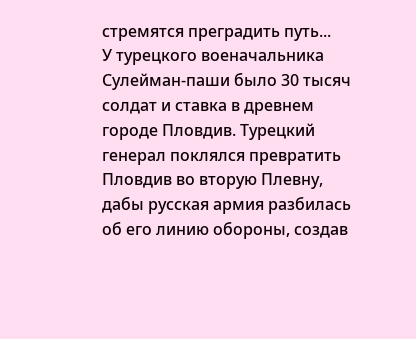стремятся преградить путь...
У турецкого военачальника Сулейман-паши было 30 тысяч солдат и ставка в древнем городе Пловдив. Турецкий генерал поклялся превратить Пловдив во вторую Плевну, дабы русская армия разбилась об его линию обороны, создав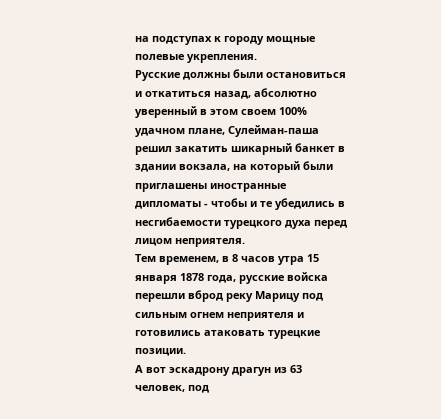на подступах к городу мощные полевые укрепления.
Русские должны были остановиться и откатиться назад, абсолютно уверенный в этом своем 100% удачном плане, Сулейман-паша решил закатить шикарный банкет в здании вокзала, на который были приглашены иностранные дипломаты - чтобы и те убедились в несгибаемости турецкого духа перед лицом неприятеля.
Тем временем, в 8 часов утра 15 января 1878 года, русские войска перешли вброд реку Марицу под сильным огнем неприятеля и готовились атаковать турецкие позиции.
А вот эскадрону драгун из 63 человек, под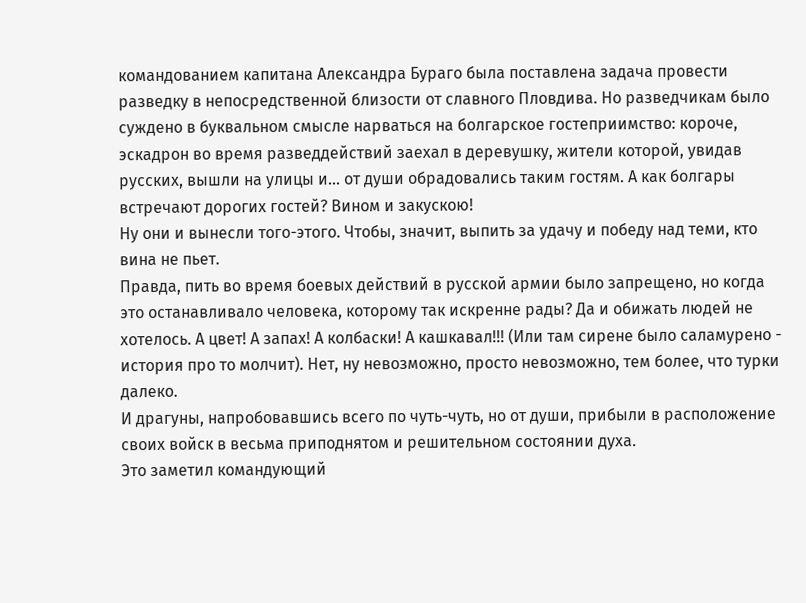командованием капитана Александра Бураго была поставлена задача провести разведку в непосредственной близости от славного Пловдива. Но разведчикам было суждено в буквальном смысле нарваться на болгарское гостеприимство: короче, эскадрон во время разведдействий заехал в деревушку, жители которой, увидав русских, вышли на улицы и... от души обрадовались таким гостям. А как болгары встречают дорогих гостей? Вином и закускою!
Ну они и вынесли того-этого. Чтобы, значит, выпить за удачу и победу над теми, кто вина не пьет.
Правда, пить во время боевых действий в русской армии было запрещено, но когда это останавливало человека, которому так искренне рады? Да и обижать людей не хотелось. А цвет! А запах! А колбаски! А кашкавал!!! (Или там сирене было саламурено - история про то молчит). Нет, ну невозможно, просто невозможно, тем более, что турки далеко.
И драгуны, напробовавшись всего по чуть-чуть, но от души, прибыли в расположение своих войск в весьма приподнятом и решительном состоянии духа.
Это заметил командующий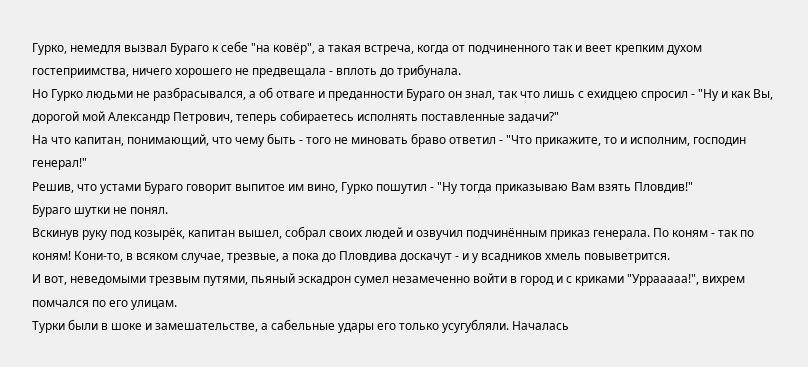Гурко, немедля вызвал Бураго к себе "на ковёр", а такая встреча, когда от подчиненного так и веет крепким духом гостеприимства, ничего хорошего не предвещала - вплоть до трибунала.
Но Гурко людьми не разбрасывался, а об отваге и преданности Бураго он знал, так что лишь с ехидцею спросил - "Ну и как Вы, дорогой мой Александр Петрович, теперь собираетесь исполнять поставленные задачи?"
На что капитан, понимающий, что чему быть - того не миновать браво ответил - "Что прикажите, то и исполним, господин генерал!"
Решив, что устами Бураго говорит выпитое им вино, Гурко пошутил - "Ну тогда приказываю Вам взять Пловдив!"
Бураго шутки не понял.
Вскинув руку под козырёк, капитан вышел, собрал своих людей и озвучил подчинённым приказ генерала. По коням - так по коням! Кони-то, в всяком случае, трезвые, а пока до Пловдива доскачут - и у всадников хмель повыветрится.
И вот, неведомыми трезвым путями, пьяный эскадрон сумел незамеченно войти в город и с криками "Уррааааа!", вихрем помчался по его улицам.
Турки были в шоке и замешательстве, а сабельные удары его только усугубляли. Началась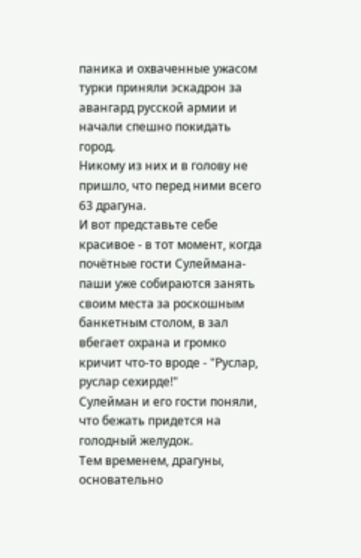паника и охваченные ужасом турки приняли эскадрон за авангард русской армии и начали спешно покидать город.
Никому из них и в голову не пришло, что перед ними всего 63 драгуна.
И вот представьте себе красивое - в тот момент, когда почётные гости Сулеймана-паши уже собираются занять своим места за роскошным банкетным столом, в зал вбегает охрана и громко кричит что-то вроде - "Руслар, руслар сехирде!"
Сулейман и его гости поняли, что бежать придется на голодный желудок.
Тем временем, драгуны, основательно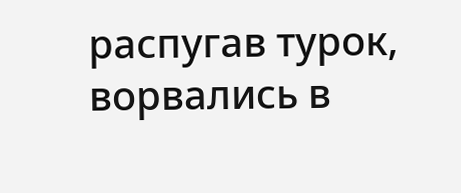распугав турок, ворвались в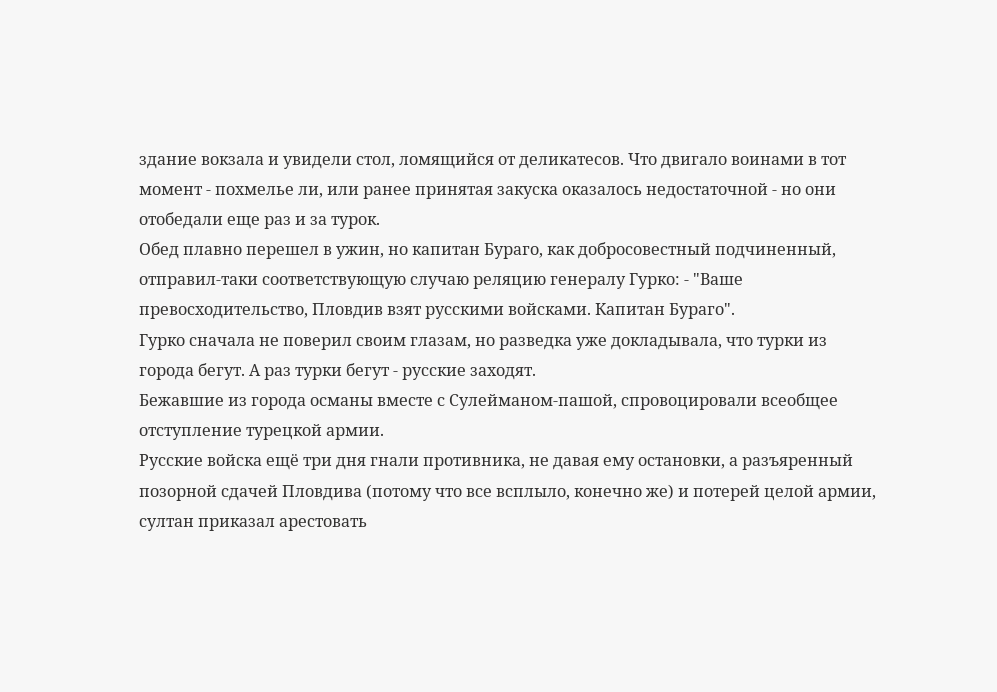здание вокзала и увидели стол, ломящийся от деликатесов. Что двигало воинами в тот момент - похмелье ли, или ранее принятая закуска оказалось недостаточной - но они отобедали еще раз и за турок.
Обед плавно перешел в ужин, но капитан Бураго, как добросовестный подчиненный, отправил-таки соответствующую случаю реляцию генералу Гурко: - "Ваше превосходительство, Пловдив взят русскими войсками. Капитан Бураго".
Гурко сначала не поверил своим глазам, но разведка уже докладывала, что турки из города бегут. А раз турки бегут - русские заходят.
Бежавшие из города османы вместе с Сулейманом-пашой, спровоцировали всеобщее отступление турецкой армии.
Русские войска ещё три дня гнали противника, не давая ему остановки, а разъяренный позорной сдачей Пловдива (потому что все всплыло, конечно же) и потерей целой армии, султан приказал арестовать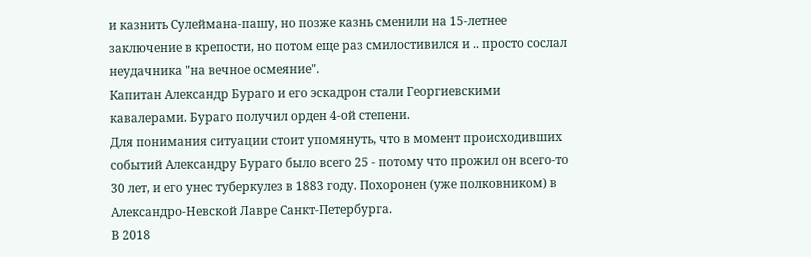и казнить Сулеймана-пашу, но позже казнь сменили на 15-летнее заключение в крепости, но потом еще раз смилостивился и .. просто сослал неудачника "на вечное осмеяние".
Капитан Александр Бураго и его эскадрон стали Георгиевскими кавалерами. Бураго получил орден 4-ой степени.
Для понимания ситуации стоит упомянуть, что в момент происходивших событий Александру Бураго было всего 25 - потому что прожил он всего-то 30 лет, и его унес туберкулез в 1883 году. Похоронен (уже полковником) в Александро-Невской Лавре Санкт-Петербурга.
В 2018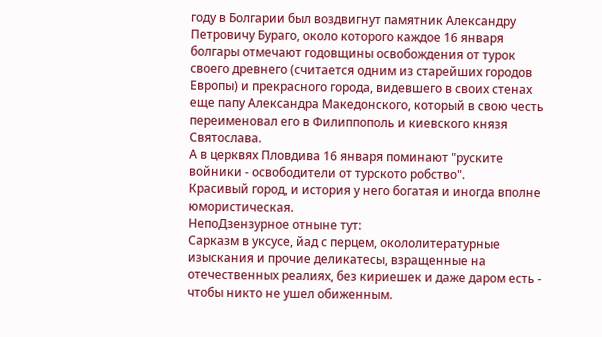году в Болгарии был воздвигнут памятник Александру Петровичу Бураго, около которого каждое 16 января болгары отмечают годовщины освобождения от турок своего древнего (считается одним из старейших городов Европы) и прекрасного города, видевшего в своих стенах еще папу Александра Македонского, который в свою честь переименовал его в Филиппополь и киевского князя Святослава.
А в церквях Пловдива 16 января поминают "руските войники - освободители от турското робство".
Красивый город, и история у него богатая и иногда вполне юмористическая.
НепоДзензурное отныне тут:
Сарказм в уксусе, йад с перцем, окололитературные изыскания и прочие деликатесы, взращенные на отечественных реалиях, без кириешек и даже даром есть - чтобы никто не ушел обиженным.